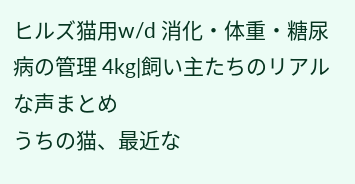ヒルズ猫用w/d 消化・体重・糖尿病の管理 4kg|飼い主たちのリアルな声まとめ
うちの猫、最近な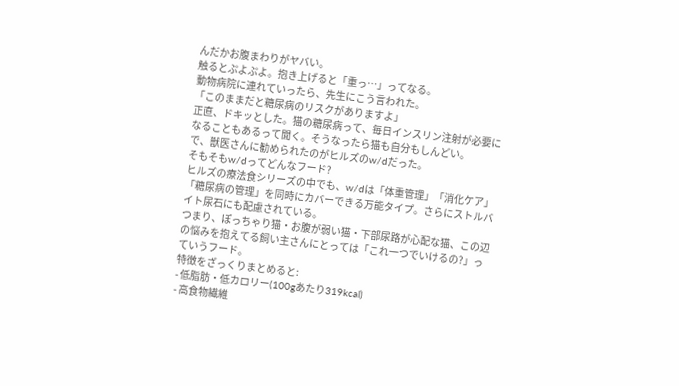んだかお腹まわりがヤバい。
触るとぷよぷよ。抱き上げると「重っ…」ってなる。
動物病院に連れていったら、先生にこう言われた。
「このままだと糖尿病のリスクがありますよ」
正直、ドキッとした。猫の糖尿病って、毎日インスリン注射が必要になることもあるって聞く。そうなったら猫も自分もしんどい。
で、獣医さんに勧められたのがヒルズのw/dだった。
そもそもw/dってどんなフード?
ヒルズの療法食シリーズの中でも、w/dは「体重管理」「消化ケア」「糖尿病の管理」を同時にカバーできる万能タイプ。さらにストルバイト尿石にも配慮されている。
つまり、ぽっちゃり猫・お腹が弱い猫・下部尿路が心配な猫、この辺の悩みを抱えてる飼い主さんにとっては「これ一つでいけるの?」っていうフード。
特徴をざっくりまとめると:
- 低脂肪・低カロリー(100gあたり319kcal)
- 高食物繊維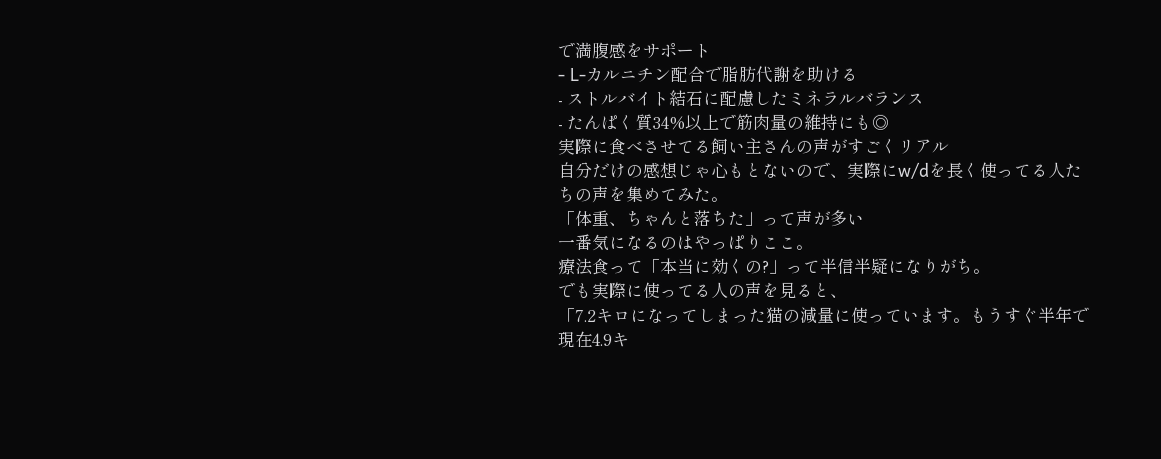で満腹感をサポート
- L-カルニチン配合で脂肪代謝を助ける
- ストルバイト結石に配慮したミネラルバランス
- たんぱく質34%以上で筋肉量の維持にも◎
実際に食べさせてる飼い主さんの声がすごくリアル
自分だけの感想じゃ心もとないので、実際にw/dを長く使ってる人たちの声を集めてみた。
「体重、ちゃんと落ちた」って声が多い
一番気になるのはやっぱりここ。
療法食って「本当に効くの?」って半信半疑になりがち。
でも実際に使ってる人の声を見ると、
「7.2キロになってしまった猫の減量に使っています。もうすぐ半年で現在4.9キ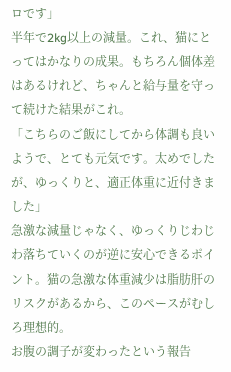ロです」
半年で2kg以上の減量。これ、猫にとってはかなりの成果。もちろん個体差はあるけれど、ちゃんと給与量を守って続けた結果がこれ。
「こちらのご飯にしてから体調も良いようで、とても元気です。太めでしたが、ゆっくりと、適正体重に近付きました」
急激な減量じゃなく、ゆっくりじわじわ落ちていくのが逆に安心できるポイント。猫の急激な体重減少は脂肪肝のリスクがあるから、このペースがむしろ理想的。
お腹の調子が変わったという報告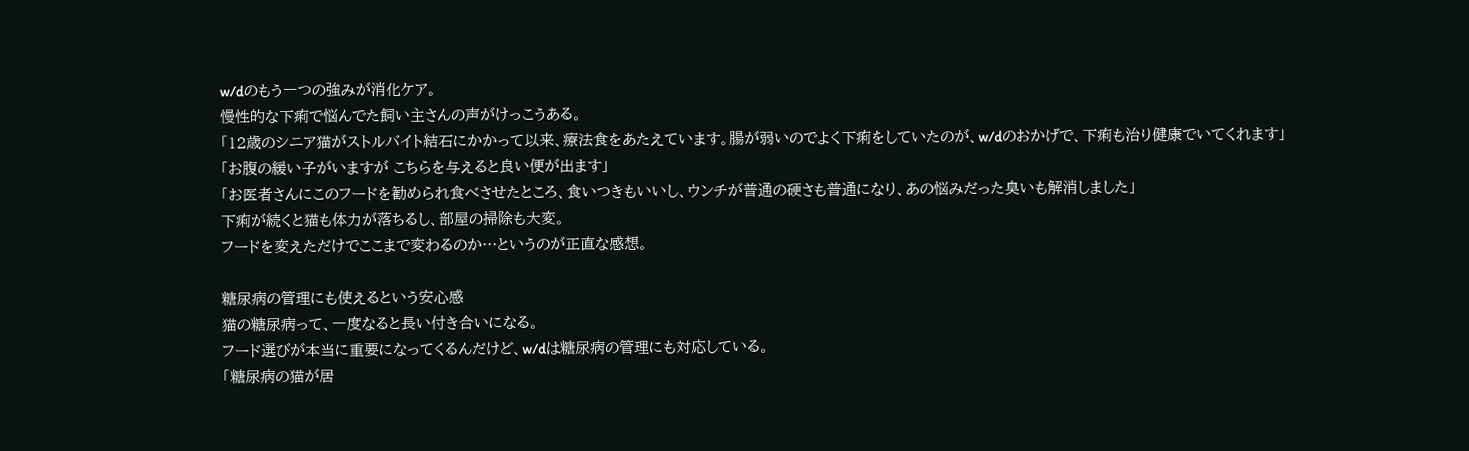w/dのもう一つの強みが消化ケア。
慢性的な下痢で悩んでた飼い主さんの声がけっこうある。
「12歳のシニア猫がストルバイト結石にかかって以来、療法食をあたえています。腸が弱いのでよく下痢をしていたのが、w/dのおかげで、下痢も治り健康でいてくれます」
「お腹の緩い子がいますが こちらを与えると良い便が出ます」
「お医者さんにこのフードを勧められ食べさせたところ、食いつきもいいし、ウンチが普通の硬さも普通になり、あの悩みだった臭いも解消しました」
下痢が続くと猫も体力が落ちるし、部屋の掃除も大変。
フードを変えただけでここまで変わるのか…というのが正直な感想。

糖尿病の管理にも使えるという安心感
猫の糖尿病って、一度なると長い付き合いになる。
フード選びが本当に重要になってくるんだけど、w/dは糖尿病の管理にも対応している。
「糖尿病の猫が居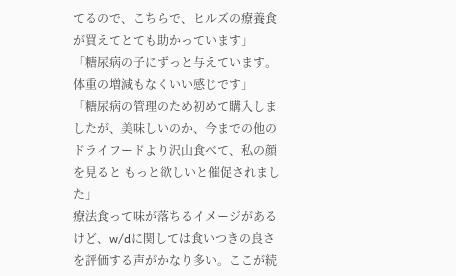てるので、こちらで、ヒルズの療養食が買えてとても助かっています」
「糖尿病の子にずっと与えています。体重の増減もなくいい感じです」
「糖尿病の管理のため初めて購入しましたが、美味しいのか、今までの他のドライフードより沢山食べて、私の顔を見ると もっと欲しいと催促されました」
療法食って味が落ちるイメージがあるけど、w/dに関しては食いつきの良さを評価する声がかなり多い。ここが続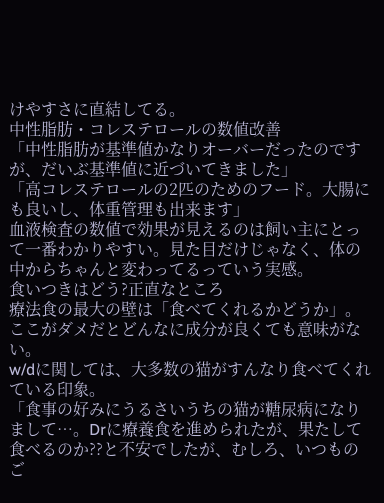けやすさに直結してる。
中性脂肪・コレステロールの数値改善
「中性脂肪が基準値かなりオーバーだったのですが、だいぶ基準値に近づいてきました」
「高コレステロールの2匹のためのフード。大腸にも良いし、体重管理も出来ます」
血液検査の数値で効果が見えるのは飼い主にとって一番わかりやすい。見た目だけじゃなく、体の中からちゃんと変わってるっていう実感。
食いつきはどう?正直なところ
療法食の最大の壁は「食べてくれるかどうか」。ここがダメだとどんなに成分が良くても意味がない。
w/dに関しては、大多数の猫がすんなり食べてくれている印象。
「食事の好みにうるさいうちの猫が糖尿病になりまして…。Drに療養食を進められたが、果たして食べるのか??と不安でしたが、むしろ、いつものご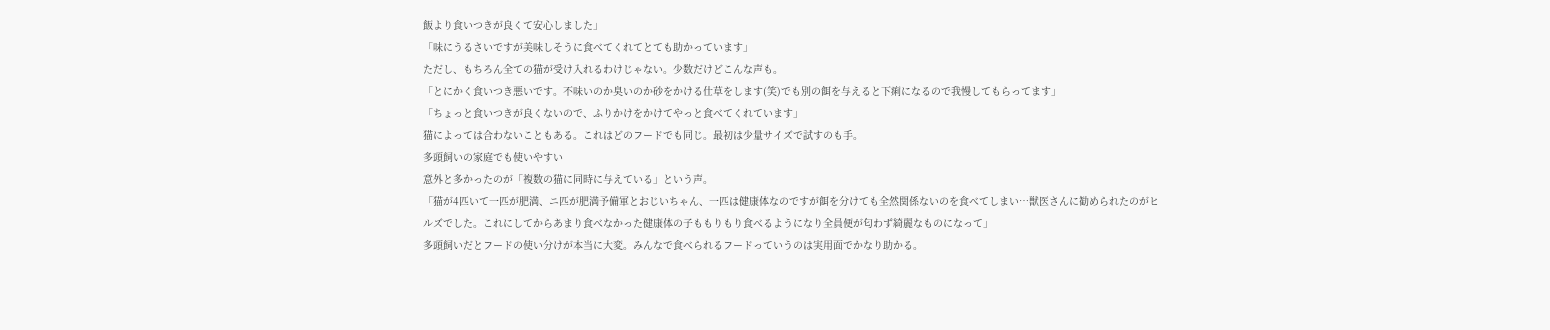飯より食いつきが良くて安心しました」
「味にうるさいですが美味しそうに食べてくれてとても助かっています」
ただし、もちろん全ての猫が受け入れるわけじゃない。少数だけどこんな声も。
「とにかく食いつき悪いです。不味いのか臭いのか砂をかける仕草をします(笑)でも別の餌を与えると下痢になるので我慢してもらってます」
「ちょっと食いつきが良くないので、ふりかけをかけてやっと食べてくれています」
猫によっては合わないこともある。これはどのフードでも同じ。最初は少量サイズで試すのも手。
多頭飼いの家庭でも使いやすい
意外と多かったのが「複数の猫に同時に与えている」という声。
「猫が4匹いて一匹が肥満、ニ匹が肥満予備軍とおじいちゃん、一匹は健康体なのですが餌を分けても全然関係ないのを食べてしまい…獣医さんに勧められたのがヒルズでした。これにしてからあまり食べなかった健康体の子ももりもり食べるようになり全員便が匂わず綺麗なものになって」
多頭飼いだとフードの使い分けが本当に大変。みんなで食べられるフードっていうのは実用面でかなり助かる。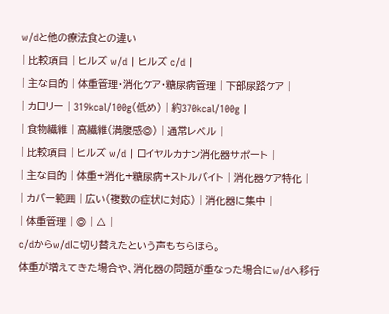w/dと他の療法食との違い
| 比較項目 | ヒルズ w/d | ヒルズ c/d |
| 主な目的 | 体重管理・消化ケア・糖尿病管理 | 下部尿路ケア |
| カロリー | 319kcal/100g(低め) | 約370kcal/100g |
| 食物繊維 | 高繊維(満腹感◎) | 通常レベル |
| 比較項目 | ヒルズ w/d | ロイヤルカナン消化器サポート |
| 主な目的 | 体重+消化+糖尿病+ストルバイト | 消化器ケア特化 |
| カバー範囲 | 広い(複数の症状に対応) | 消化器に集中 |
| 体重管理 | ◎ | △ |
c/dからw/dに切り替えたという声もちらほら。
体重が増えてきた場合や、消化器の問題が重なった場合にw/dへ移行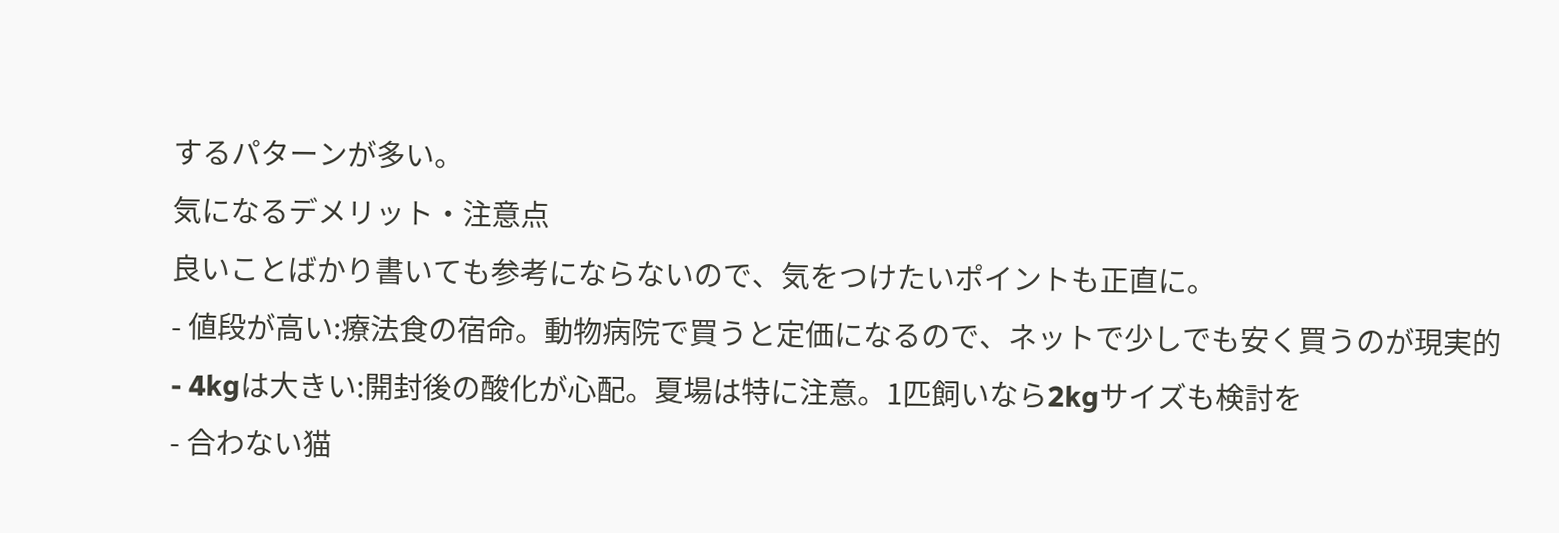するパターンが多い。
気になるデメリット・注意点
良いことばかり書いても参考にならないので、気をつけたいポイントも正直に。
- 値段が高い:療法食の宿命。動物病院で買うと定価になるので、ネットで少しでも安く買うのが現実的
- 4kgは大きい:開封後の酸化が心配。夏場は特に注意。1匹飼いなら2kgサイズも検討を
- 合わない猫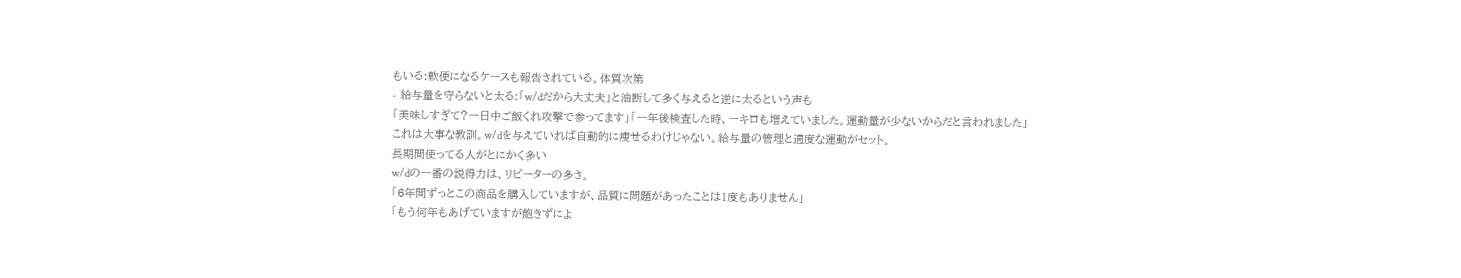もいる:軟便になるケースも報告されている。体質次第
- 給与量を守らないと太る:「w/dだから大丈夫」と油断して多く与えると逆に太るという声も
「美味しすぎて?一日中ご飯くれ攻撃で参ってます」「一年後検査した時、一キロも増えていました。運動量が少ないからだと言われました」
これは大事な教訓。w/dを与えていれば自動的に痩せるわけじゃない。給与量の管理と適度な運動がセット。
長期間使ってる人がとにかく多い
w/dの一番の説得力は、リピーターの多さ。
「6年間ずっとこの商品を購入していますが、品質に問題があったことは1度もありません」
「もう何年もあげていますが飽きずによ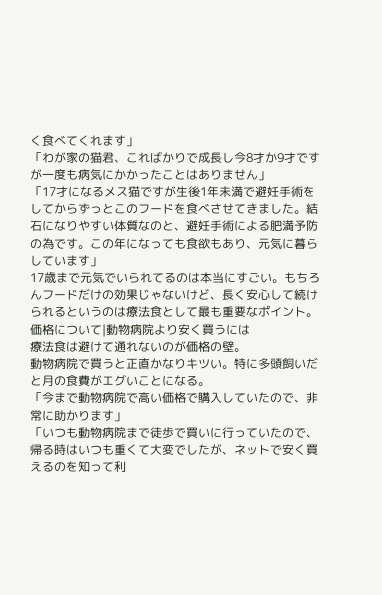く食べてくれます」
「わが家の猫君、こればかりで成長し今8才か9才ですが一度も病気にかかったことはありません」
「17才になるメス猫ですが生後1年未満で避妊手術をしてからずっとこのフードを食べさせてきました。結石になりやすい体質なのと、避妊手術による肥満予防の為です。この年になっても食欲もあり、元気に暮らしています」
17歳まで元気でいられてるのは本当にすごい。もちろんフードだけの効果じゃないけど、長く安心して続けられるというのは療法食として最も重要なポイント。
価格について|動物病院より安く買うには
療法食は避けて通れないのが価格の壁。
動物病院で買うと正直かなりキツい。特に多頭飼いだと月の食費がエグいことになる。
「今まで動物病院で高い価格で購入していたので、非常に助かります」
「いつも動物病院まで徒歩で買いに行っていたので、帰る時はいつも重くて大変でしたが、ネットで安く買えるのを知って利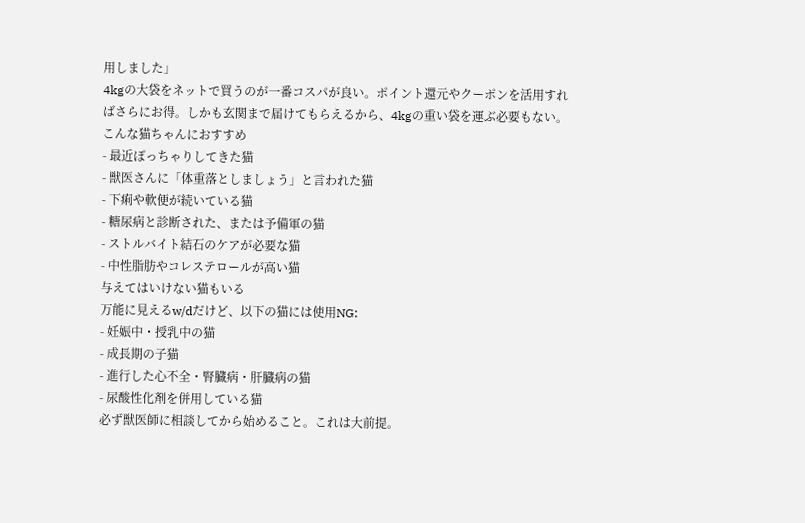用しました」
4kgの大袋をネットで買うのが一番コスパが良い。ポイント還元やクーポンを活用すればさらにお得。しかも玄関まで届けてもらえるから、4kgの重い袋を運ぶ必要もない。
こんな猫ちゃんにおすすめ
- 最近ぽっちゃりしてきた猫
- 獣医さんに「体重落としましょう」と言われた猫
- 下痢や軟便が続いている猫
- 糖尿病と診断された、または予備軍の猫
- ストルバイト結石のケアが必要な猫
- 中性脂肪やコレステロールが高い猫
与えてはいけない猫もいる
万能に見えるw/dだけど、以下の猫には使用NG:
- 妊娠中・授乳中の猫
- 成長期の子猫
- 進行した心不全・腎臓病・肝臓病の猫
- 尿酸性化剤を併用している猫
必ず獣医師に相談してから始めること。これは大前提。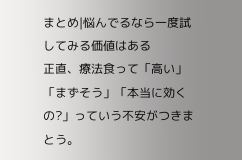まとめ|悩んでるなら一度試してみる価値はある
正直、療法食って「高い」「まずそう」「本当に効くの?」っていう不安がつきまとう。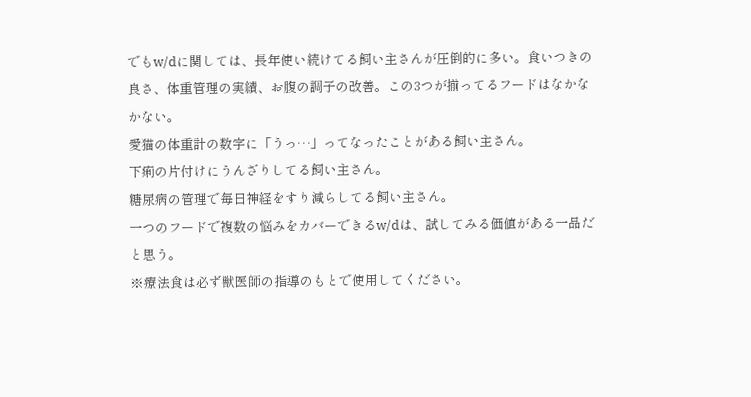でもw/dに関しては、長年使い続けてる飼い主さんが圧倒的に多い。食いつきの良さ、体重管理の実績、お腹の調子の改善。この3つが揃ってるフードはなかなかない。
愛猫の体重計の数字に「うっ…」ってなったことがある飼い主さん。
下痢の片付けにうんざりしてる飼い主さん。
糖尿病の管理で毎日神経をすり減らしてる飼い主さん。
一つのフードで複数の悩みをカバーできるw/dは、試してみる価値がある一品だと思う。
※療法食は必ず獣医師の指導のもとで使用してください。